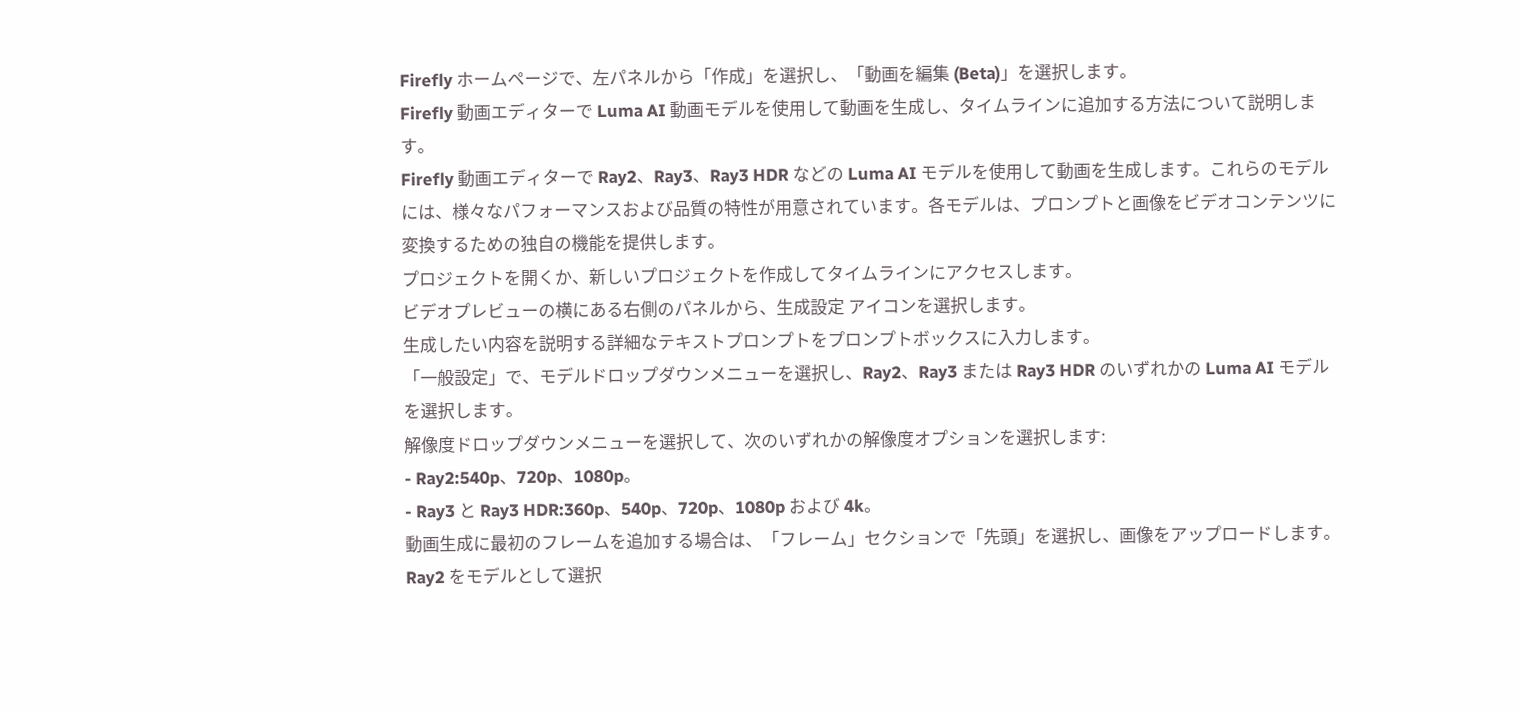Firefly ホームページで、左パネルから「作成」を選択し、「動画を編集 (Beta)」を選択します。
Firefly 動画エディターで Luma AI 動画モデルを使用して動画を生成し、タイムラインに追加する方法について説明します。
Firefly 動画エディターで Ray2、Ray3、Ray3 HDR などの Luma AI モデルを使用して動画を生成します。これらのモデルには、様々なパフォーマンスおよび品質の特性が用意されています。各モデルは、プロンプトと画像をビデオコンテンツに変換するための独自の機能を提供します。
プロジェクトを開くか、新しいプロジェクトを作成してタイムラインにアクセスします。
ビデオプレビューの横にある右側のパネルから、生成設定 アイコンを選択します。
生成したい内容を説明する詳細なテキストプロンプトをプロンプトボックスに入力します。
「一般設定」で、モデルドロップダウンメニューを選択し、Ray2、Ray3 または Ray3 HDR のいずれかの Luma AI モデルを選択します。
解像度ドロップダウンメニューを選択して、次のいずれかの解像度オプションを選択します:
- Ray2:540p、720p、1080p。
- Ray3 と Ray3 HDR:360p、540p、720p、1080p および 4k。
動画生成に最初のフレームを追加する場合は、「フレーム」セクションで「先頭」を選択し、画像をアップロードします。
Ray2 をモデルとして選択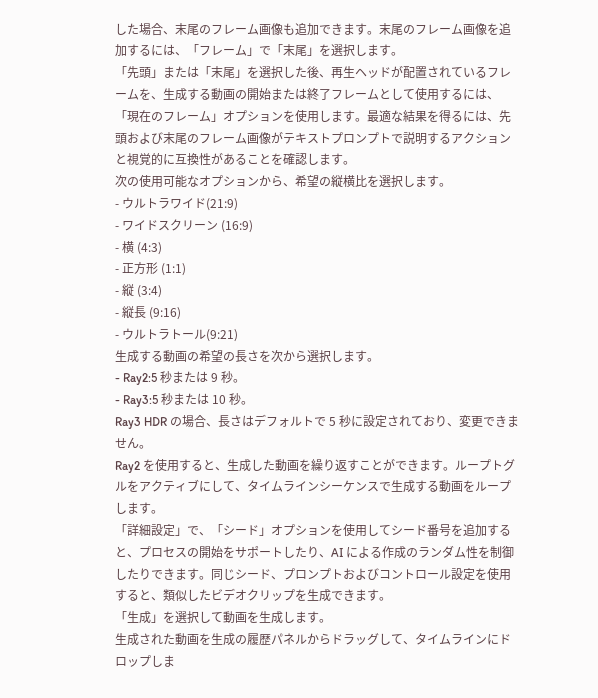した場合、末尾のフレーム画像も追加できます。末尾のフレーム画像を追加するには、「フレーム」で「末尾」を選択します。
「先頭」または「末尾」を選択した後、再生ヘッドが配置されているフレームを、生成する動画の開始または終了フレームとして使用するには、「現在のフレーム」オプションを使用します。最適な結果を得るには、先頭および末尾のフレーム画像がテキストプロンプトで説明するアクションと視覚的に互換性があることを確認します。
次の使用可能なオプションから、希望の縦横比を選択します。
- ウルトラワイド(21:9)
- ワイドスクリーン (16:9)
- 横 (4:3)
- 正方形 (1:1)
- 縦 (3:4)
- 縦長 (9:16)
- ウルトラトール(9:21)
生成する動画の希望の長さを次から選択します。
- Ray2:5 秒または 9 秒。
- Ray3:5 秒または 10 秒。
Ray3 HDR の場合、長さはデフォルトで 5 秒に設定されており、変更できません。
Ray2 を使用すると、生成した動画を繰り返すことができます。ループトグルをアクティブにして、タイムラインシーケンスで生成する動画をループします。
「詳細設定」で、「シード」オプションを使用してシード番号を追加すると、プロセスの開始をサポートしたり、AI による作成のランダム性を制御したりできます。同じシード、プロンプトおよびコントロール設定を使用すると、類似したビデオクリップを生成できます。
「生成」を選択して動画を生成します。
生成された動画を生成の履歴パネルからドラッグして、タイムラインにドロップしま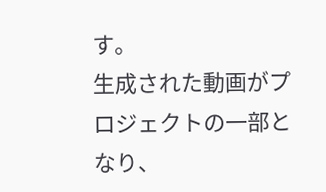す。
生成された動画がプロジェクトの一部となり、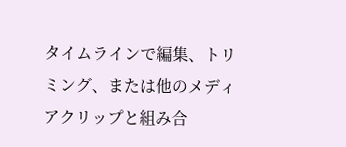タイムラインで編集、トリミング、または他のメディアクリップと組み合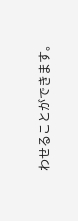わせることができます。